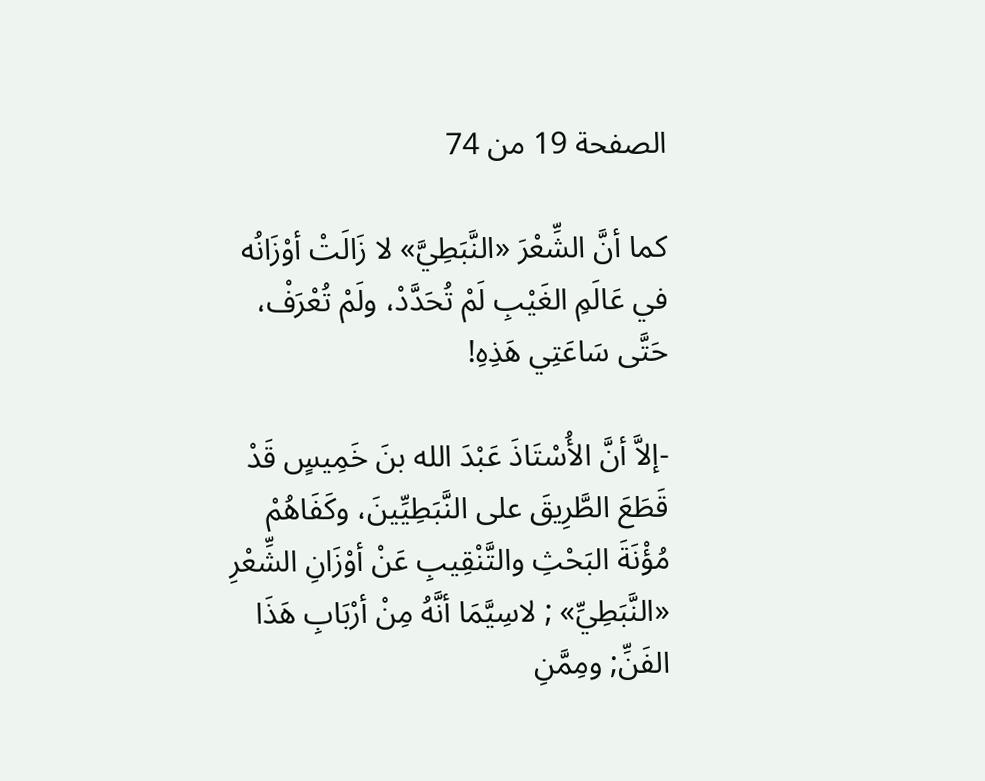الصفحة 19 من 74

كما أنَّ الشِّعْرَ «النَّبَطِيَّ» لا زَالَتْ أوْزَانُه في عَالَمِ الغَيْبِ لَمْ تُحَدَّدْ، ولَمْ تُعْرَفْ، حَتَّى سَاعَتِي هَذِهِ!

-إلاَّ أنَّ الأُسْتَاذَ عَبْدَ الله بنَ خَمِيسٍ قَدْ قَطَعَ الطَّرِيقَ على النَّبَطِيِّينَ، وكَفَاهُمْ مُؤْنَةَ البَحْثِ والتَّنْقِيبِ عَنْ أوْزَانِ الشِّعْرِ «النَّبَطِيِّ» ; لاسِيَّمَا أنَّهُ مِنْ أرْبَابِ هَذَا الفَنِّ; ومِمَّنِ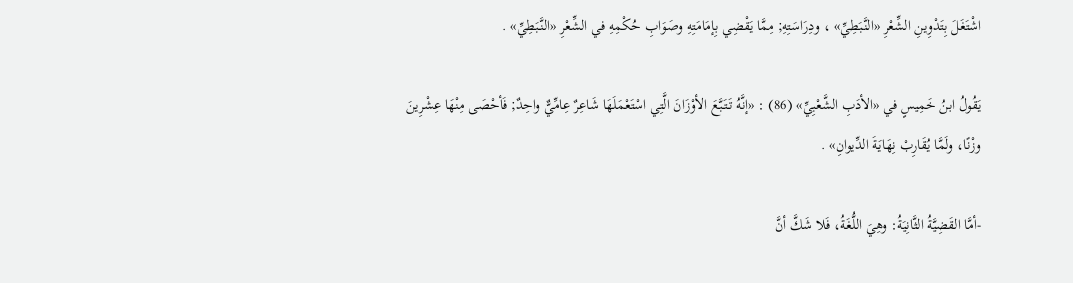اشْتَغَلَ بِتَدْوِينِ الشِّعْرِ «النَّبَطِيِّ» ، ودِرَاسَتِهِ; مِمَّا يَقْضِي بِإمَامَتِهِ وصَوَابِ حُكْمِهِ في الشِّعْرِ «النَّبَطِيِّ» .

يَقُولُ ابنُ خَمِيسٍ في «الأدَبِ الشَّعْبِيِّ» (86) : «إنَّهُ تَتَبَّعَ الأوْزَانَ الَّتِي اسْتَعْمَلَهَا شَاعِرٌ عِامِّيٌّ واحِدٌ; فَأحْصَى مِنْهَا عِشْرِينَ وزْنًا، ولَمَّا يُقَارِبْ نِهَايَةَ الدِّيوانِ» .

-أمَّا القَضِيَّةُ الثَّانِيَةُ: وهِيَ اللُّغَةُ، فَلا شَكَّ أنَّ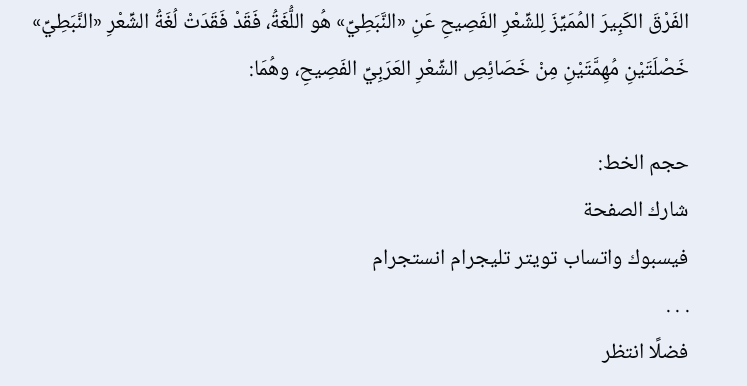الفَرْقَ الكَبِيرَ المُمَيِّزَ لِلشِّعْرِ الفَصِيحِ عَنِ «النَّبَطِيِّ» هُو اللُّغَةُ، فَقَدْ فَقَدَتْ لُغَةُ الشِّعْرِ «النَّبَطِيِّ» خَصْلَتَيْنِ مُهِمَّتَيْنِ مِنْ خَصَائِصِ الشِّعْرِ العَرَبِيِّ الفَصِيحِ، وهُمَا:

حجم الخط:
شارك الصفحة
فيسبوك واتساب تويتر تليجرام انستجرام
. . .
فضلًا انتظر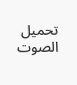تحميل الصوت